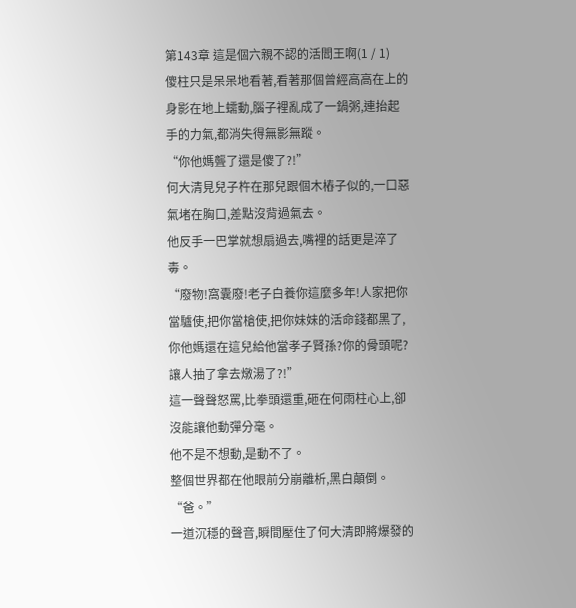第143章 這是個六親不認的活閻王啊(1 / 1)
傻柱只是呆呆地看著,看著那個曾經高高在上的身影在地上蠕動,腦子裡亂成了一鍋粥,連抬起手的力氣,都消失得無影無蹤。
“你他媽聾了還是傻了?!”
何大清見兒子杵在那兒跟個木樁子似的,一口惡氣堵在胸口,差點沒背過氣去。
他反手一巴掌就想扇過去,嘴裡的話更是淬了毒。
“廢物!窩囊廢!老子白養你這麼多年!人家把你當驢使,把你當槍使,把你妹妹的活命錢都黑了,你他媽還在這兒給他當孝子賢孫?你的骨頭呢?讓人抽了拿去燉湯了?!”
這一聲聲怒罵,比拳頭還重,砸在何雨柱心上,卻沒能讓他動彈分毫。
他不是不想動,是動不了。
整個世界都在他眼前分崩離析,黑白顛倒。
“爸。”
一道沉穩的聲音,瞬間壓住了何大清即將爆發的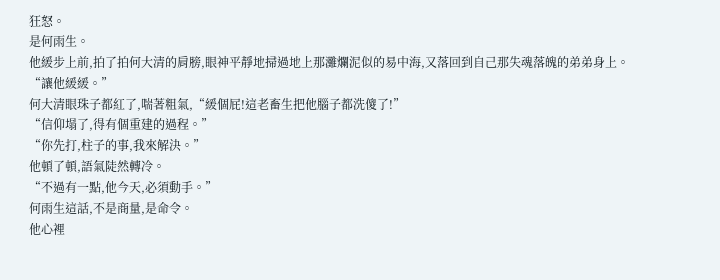狂怒。
是何雨生。
他緩步上前,拍了拍何大清的肩膀,眼神平靜地掃過地上那灘爛泥似的易中海,又落回到自己那失魂落魄的弟弟身上。
“讓他緩緩。”
何大清眼珠子都紅了,喘著粗氣,“緩個屁!這老畜生把他腦子都洗傻了!”
“信仰塌了,得有個重建的過程。”
“你先打,柱子的事,我來解決。”
他頓了頓,語氣陡然轉冷。
“不過有一點,他今天,必須動手。”
何雨生這話,不是商量,是命令。
他心裡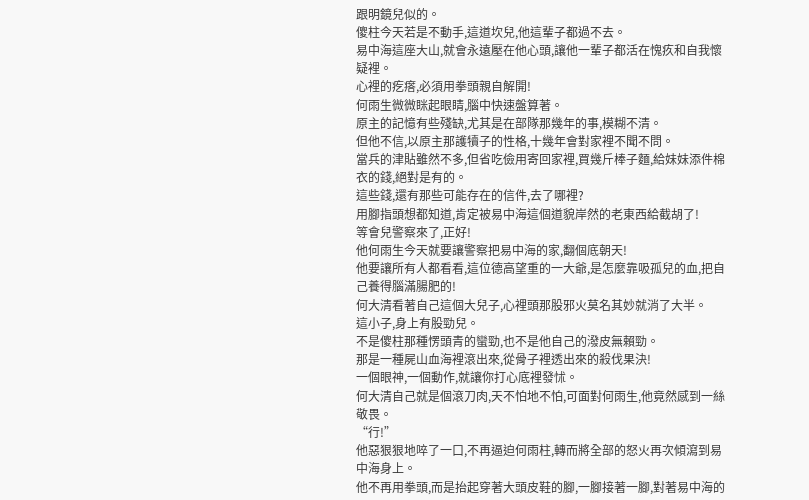跟明鏡兒似的。
傻柱今天若是不動手,這道坎兒,他這輩子都過不去。
易中海這座大山,就會永遠壓在他心頭,讓他一輩子都活在愧疚和自我懷疑裡。
心裡的疙瘩,必須用拳頭親自解開!
何雨生微微眯起眼睛,腦中快速盤算著。
原主的記憶有些殘缺,尤其是在部隊那幾年的事,模糊不清。
但他不信,以原主那護犢子的性格,十幾年會對家裡不聞不問。
當兵的津貼雖然不多,但省吃儉用寄回家裡,買幾斤棒子麵,給妹妹添件棉衣的錢,絕對是有的。
這些錢,還有那些可能存在的信件,去了哪裡?
用腳指頭想都知道,肯定被易中海這個道貌岸然的老東西給截胡了!
等會兒警察來了,正好!
他何雨生今天就要讓警察把易中海的家,翻個底朝天!
他要讓所有人都看看,這位德高望重的一大爺,是怎麼靠吸孤兒的血,把自己養得腦滿腸肥的!
何大清看著自己這個大兒子,心裡頭那股邪火莫名其妙就消了大半。
這小子,身上有股勁兒。
不是傻柱那種愣頭青的蠻勁,也不是他自己的潑皮無賴勁。
那是一種屍山血海裡滾出來,從骨子裡透出來的殺伐果決!
一個眼神,一個動作,就讓你打心底裡發怵。
何大清自己就是個滾刀肉,天不怕地不怕,可面對何雨生,他竟然感到一絲敬畏。
“行!”
他惡狠狠地啐了一口,不再逼迫何雨柱,轉而將全部的怒火再次傾瀉到易中海身上。
他不再用拳頭,而是抬起穿著大頭皮鞋的腳,一腳接著一腳,對著易中海的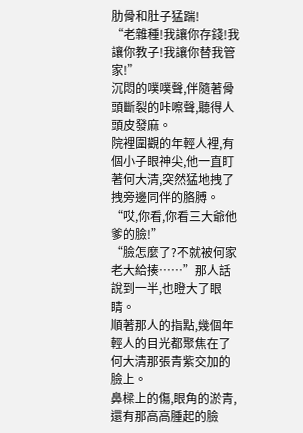肋骨和肚子猛踹!
“老雜種!我讓你存錢!我讓你教子!我讓你替我管家!”
沉悶的噗噗聲,伴隨著骨頭斷裂的咔嚓聲,聽得人頭皮發麻。
院裡圍觀的年輕人裡,有個小子眼神尖,他一直盯著何大清,突然猛地拽了拽旁邊同伴的胳膊。
“哎,你看,你看三大爺他爹的臉!”
“臉怎麼了?不就被何家老大給揍……”那人話說到一半,也瞪大了眼睛。
順著那人的指點,幾個年輕人的目光都聚焦在了何大清那張青紫交加的臉上。
鼻樑上的傷,眼角的淤青,還有那高高腫起的臉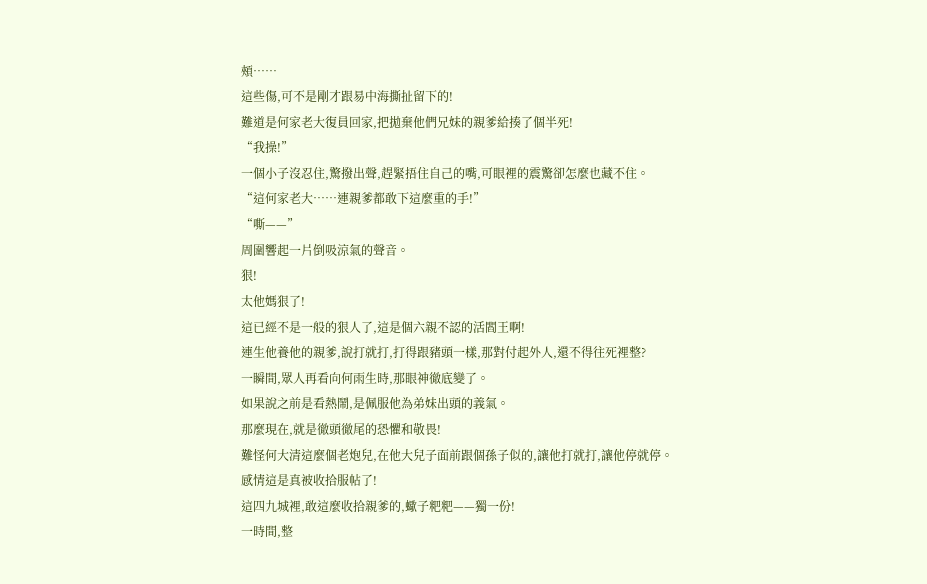頰……
這些傷,可不是剛才跟易中海撕扯留下的!
難道是何家老大復員回家,把拋棄他們兄妹的親爹給揍了個半死!
“我操!”
一個小子沒忍住,驚撥出聲,趕緊捂住自己的嘴,可眼裡的震驚卻怎麼也藏不住。
“這何家老大……連親爹都敢下這麼重的手!”
“嘶——”
周圍響起一片倒吸涼氣的聲音。
狠!
太他媽狠了!
這已經不是一般的狠人了,這是個六親不認的活閻王啊!
連生他養他的親爹,說打就打,打得跟豬頭一樣,那對付起外人,還不得往死裡整?
一瞬間,眾人再看向何雨生時,那眼神徹底變了。
如果說之前是看熱鬧,是佩服他為弟妹出頭的義氣。
那麼現在,就是徹頭徹尾的恐懼和敬畏!
難怪何大清這麼個老炮兒,在他大兒子面前跟個孫子似的,讓他打就打,讓他停就停。
感情這是真被收拾服帖了!
這四九城裡,敢這麼收拾親爹的,蠍子粑粑——獨一份!
一時間,整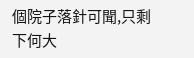個院子落針可聞,只剩下何大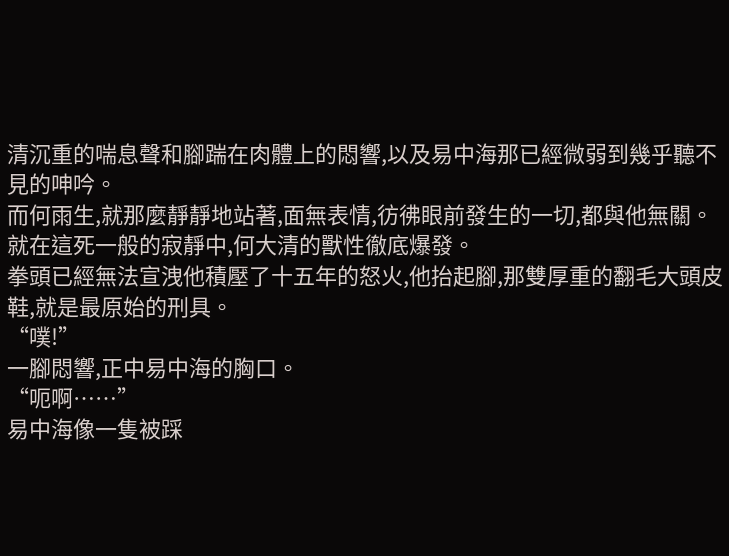清沉重的喘息聲和腳踹在肉體上的悶響,以及易中海那已經微弱到幾乎聽不見的呻吟。
而何雨生,就那麼靜靜地站著,面無表情,彷彿眼前發生的一切,都與他無關。
就在這死一般的寂靜中,何大清的獸性徹底爆發。
拳頭已經無法宣洩他積壓了十五年的怒火,他抬起腳,那雙厚重的翻毛大頭皮鞋,就是最原始的刑具。
“噗!”
一腳悶響,正中易中海的胸口。
“呃啊……”
易中海像一隻被踩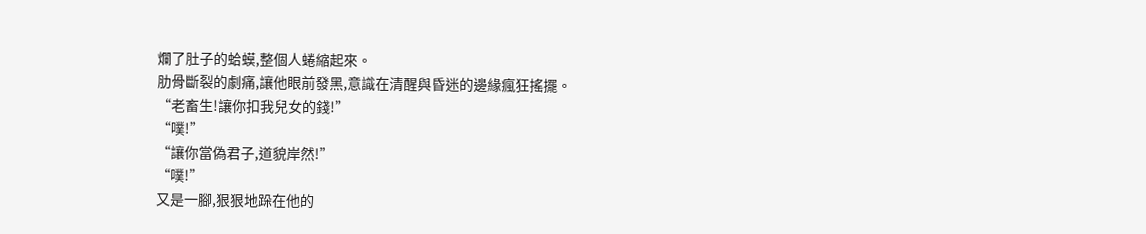爛了肚子的蛤蟆,整個人蜷縮起來。
肋骨斷裂的劇痛,讓他眼前發黑,意識在清醒與昏迷的邊緣瘋狂搖擺。
“老畜生!讓你扣我兒女的錢!”
“噗!”
“讓你當偽君子,道貌岸然!”
“噗!”
又是一腳,狠狠地跺在他的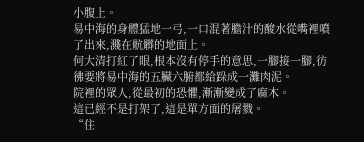小腹上。
易中海的身體猛地一弓,一口混著膽汁的酸水從嘴裡噴了出來,濺在骯髒的地面上。
何大清打紅了眼,根本沒有停手的意思,一腳接一腳,彷彿要將易中海的五臟六腑都給跺成一灘肉泥。
院裡的眾人,從最初的恐懼,漸漸變成了麻木。
這已經不是打架了,這是單方面的屠戮。
“住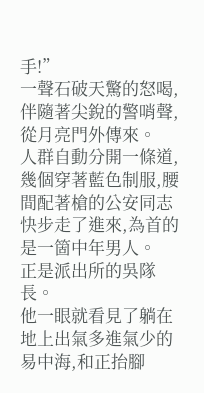手!”
一聲石破天驚的怒喝,伴隨著尖銳的警哨聲,從月亮門外傳來。
人群自動分開一條道,幾個穿著藍色制服,腰間配著槍的公安同志快步走了進來,為首的是一箇中年男人。
正是派出所的吳隊長。
他一眼就看見了躺在地上出氣多進氣少的易中海,和正抬腳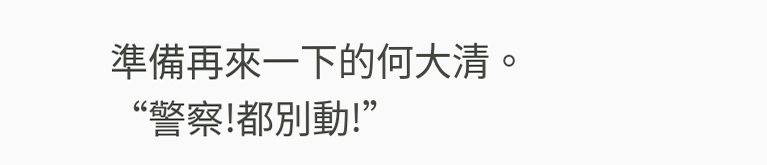準備再來一下的何大清。
“警察!都別動!”